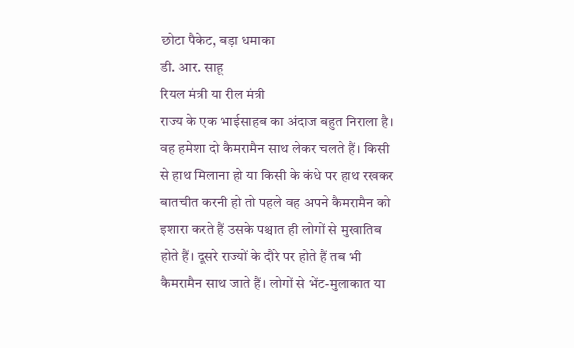छोटा पैकेट, बड़ा धमाका
डी. आर. साहू
रियल मंत्री या रील मंत्री
राज्य के एक भाईसाहब का अंदाज बहुत निराला है। वह हमेशा दो कैमरामैन साथ लेकर चलते हैं। किसी से हाथ मिलाना हो या किसी के कंधे पर हाथ रखकर बातचीत करनी हो तो पहले वह अपने कैमरामैन को इशारा करते हैं उसके पश्चात ही लोगों से मुखातिब होते हैं। दूसरे राज्यों के दौरे पर होते हैं तब भी कैमरामैन साथ जाते हैं। लोगों से भेंट-मुलाकात या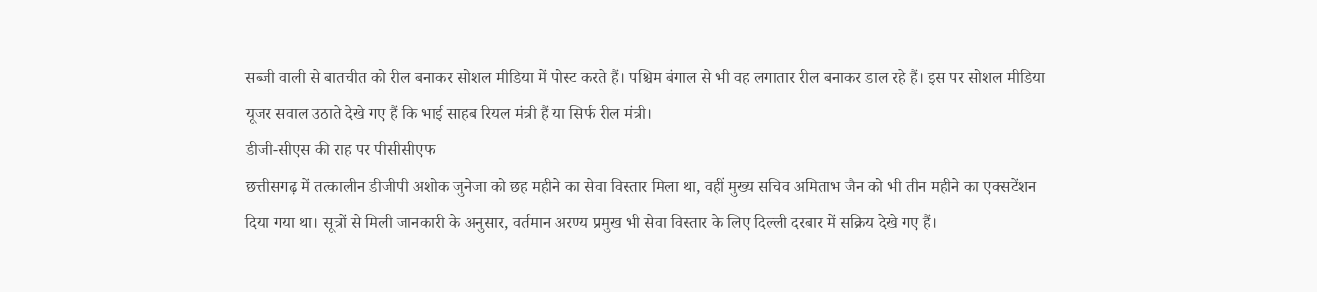सब्जी वाली से बातचीत को रील बनाकर सोशल मीडिया में पोस्ट करते हैं। पश्चिम बंगाल से भी वह लगातार रील बनाकर डाल रहे हैं। इस पर सोशल मीडिया यूजर सवाल उठाते देखे गए हैं कि भाई साहब रियल मंत्री हैं या सिर्फ रील मंत्री।
डीजी-सीएस की राह पर पीसीसीएफ
छत्तीसगढ़ में तत्कालीन डीजीपी अशोक जुनेजा को छह महीने का सेवा विस्तार मिला था, वहीं मुख्य सचिव अमिताभ जैन को भी तीन महीने का एक्सटेंशन दिया गया था। सूत्रों से मिली जानकारी के अनुसार, वर्तमान अरण्य प्रमुख भी सेवा विस्तार के लिए दिल्ली दरबार में सक्रिय देखे गए हैं।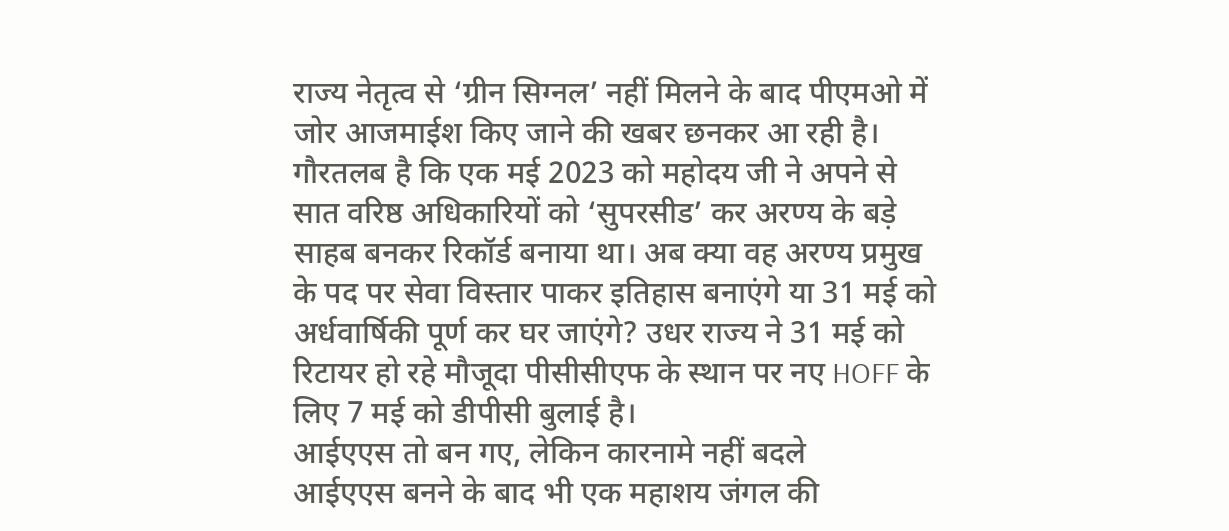राज्य नेतृत्व से ‘ग्रीन सिग्नल’ नहीं मिलने के बाद पीएमओ में जोर आजमाईश किए जाने की खबर छनकर आ रही है। गौरतलब है कि एक मई 2023 को महोदय जी ने अपने से सात वरिष्ठ अधिकारियों को ‘सुपरसीड’ कर अरण्य के बड़े साहब बनकर रिकॉर्ड बनाया था। अब क्या वह अरण्य प्रमुख के पद पर सेवा विस्तार पाकर इतिहास बनाएंगे या 31 मई को अर्धवार्षिकी पूर्ण कर घर जाएंगे? उधर राज्य ने 31 मई को रिटायर हो रहे मौजूदा पीसीसीएफ के स्थान पर नए HOFF के लिए 7 मई को डीपीसी बुलाई है।
आईएएस तो बन गए, लेकिन कारनामे नहीं बदले
आईएएस बनने के बाद भी एक महाशय जंगल की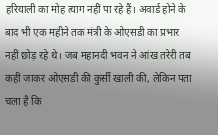हरियाली का मोह त्याग नहीं पा रहे हैं। अवार्ड होने के बाद भी एक महीने तक मंत्री के ओएसडी का प्रभार नहीं छोड़ रहे थे। जब महानदी भवन ने आंख तरेरी तब कहीं जाकर ओएसडी की कुर्सी खाली की, लेकिन पता चला है कि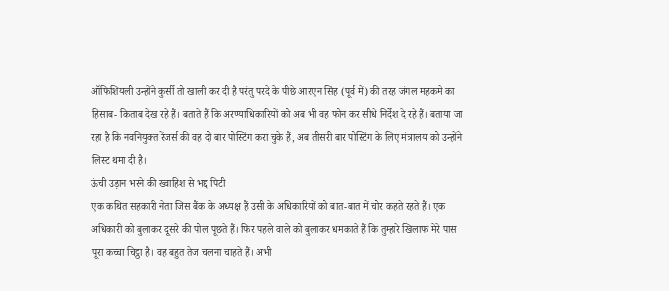ऑफिशियली उन्होंने कुर्सी तो खाली कर दी है परंतु परदे के पीछे आरएन सिंह (पूर्व में) की तरह जंगल महकमे का हिसाब- किताब देख रहे हैं। बताते हैं कि अरण्याधिकारियों को अब भी वह फोन कर सीधे निर्देश दे रहे हैं। बताया जा रहा है कि नवनियुक्त रेंजर्स की वह दो बार पोस्टिंग करा चुके हैं, अब तीसरी बार पोस्टिंग के लिए मंत्रालय को उन्होंने लिस्ट थमा दी है।
ऊंची उड़ान भरने की ख्वाहिश से भद्द पिटी
एक कथित सहकारी नेता जिस बैंक के अध्यक्ष हैं उसी के अधिकारियों को बात-बात में चोर कहते रहते हैं। एक अधिकारी को बुलाकर दूसरे की पोल पूछते हैं। फिर पहले वाले को बुलाकर धमकाते हैं कि तुम्हारे खिलाफ मेरे पास पूरा कच्चा चिट्ठा है। वह बहुत तेज चलना चाहते हैं। अभी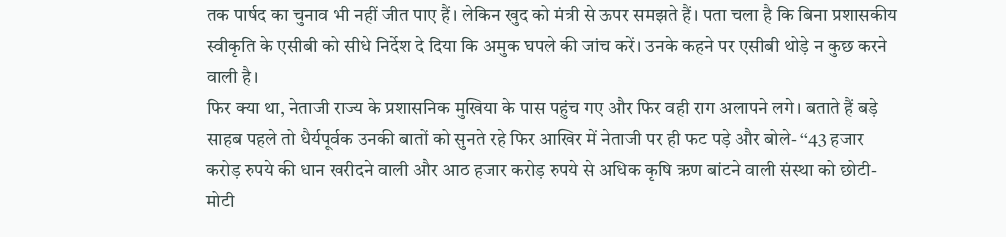तक पार्षद का चुनाव भी नहीं जीत पाए हैं। लेकिन खुद को मंत्री से ऊपर समझते हैं। पता चला है कि बिना प्रशासकीय स्वीकृति के एसीबी को सीधे निर्देश दे दिया कि अमुक घपले की जांच करें। उनके कहने पर एसीबी थोड़े न कुछ करने वाली है।
फिर क्या था, नेताजी राज्य के प्रशासनिक मुखिया के पास पहुंच गए और फिर वही राग अलापने लगे। बताते हैं बड़े साहब पहले तो धैर्यपूर्वक उनकी बातों को सुनते रहे फिर आखिर में नेताजी पर ही फट पड़े और बोले- ‘‘43 हजार करोड़ रुपये की धान खरीदने वाली और आठ हजार करोड़ रुपये से अधिक कृषि ऋण बांटने वाली संस्था को छोटी-मोटी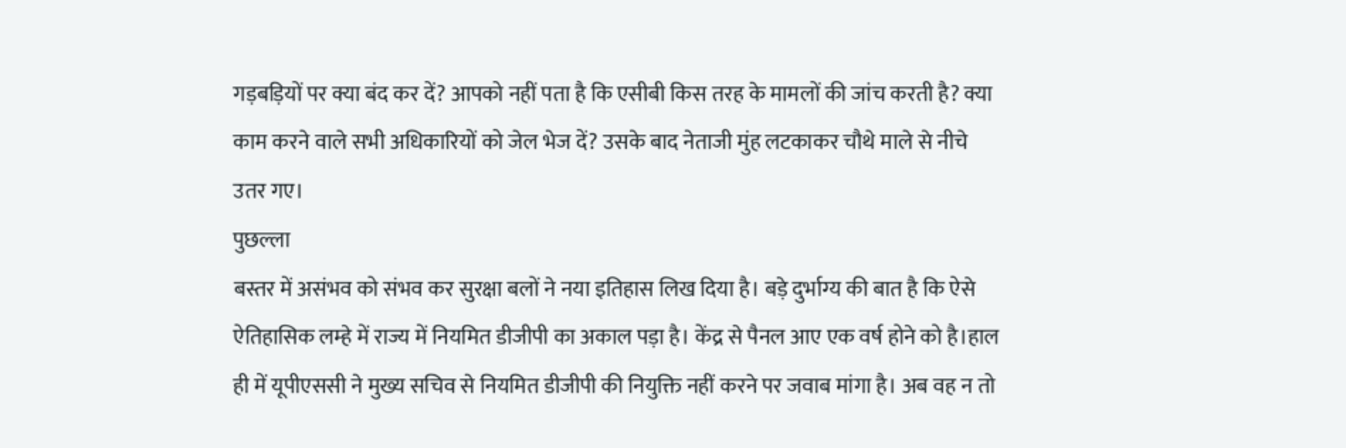गड़बड़ियों पर क्या बंद कर दें? आपको नहीं पता है कि एसीबी किस तरह के मामलों की जांच करती है? क्या काम करने वाले सभी अधिकारियों को जेल भेज दें? उसके बाद नेताजी मुंह लटकाकर चौथे माले से नीचे उतर गए।
पुछल्ला
बस्तर में असंभव को संभव कर सुरक्षा बलों ने नया इतिहास लिख दिया है। बड़े दुर्भाग्य की बात है कि ऐसे ऐतिहासिक लम्हे में राज्य में नियमित डीजीपी का अकाल पड़ा है। केंद्र से पैनल आए एक वर्ष होने को है।हाल ही में यूपीएससी ने मुख्य सचिव से नियमित डीजीपी की नियुक्ति नहीं करने पर जवाब मांगा है। अब वह न तो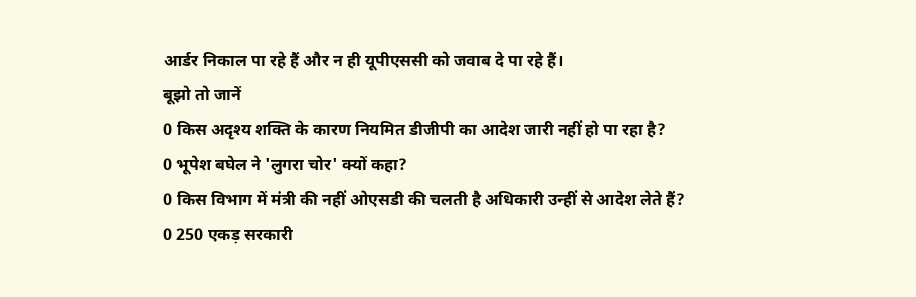आर्डर निकाल पा रहे हैं और न ही यूपीएससी को जवाब दे पा रहे हैं।
बूझो तो जानें
0 किस अदृश्य शक्ति के कारण नियमित डीजीपी का आदेश जारी नहीं हो पा रहा है?
0 भूपेश बघेल ने 'लुगरा चोर' क्यों कहा?
0 किस विभाग में मंत्री की नहीं ओएसडी की चलती है अधिकारी उन्हीं से आदेश लेते हैं?
0 250 एकड़ सरकारी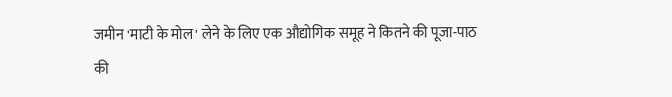जमीन 'माटी के मोल' लेने के लिए एक औद्योगिक समूह ने कितने की पूजा-पाठ की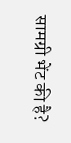सामग्री भेंट की है?